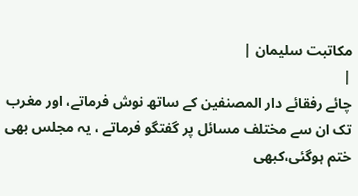مکاتبت سلیمان |
|
چائے رفقائے دار المصنفین کے ساتھ نوش فرماتے، اور مغرب تک ان سے مختلف مسائل پر گفتگو فرماتے ، یہ مجلس بھی ختم ہوگئی،کبھی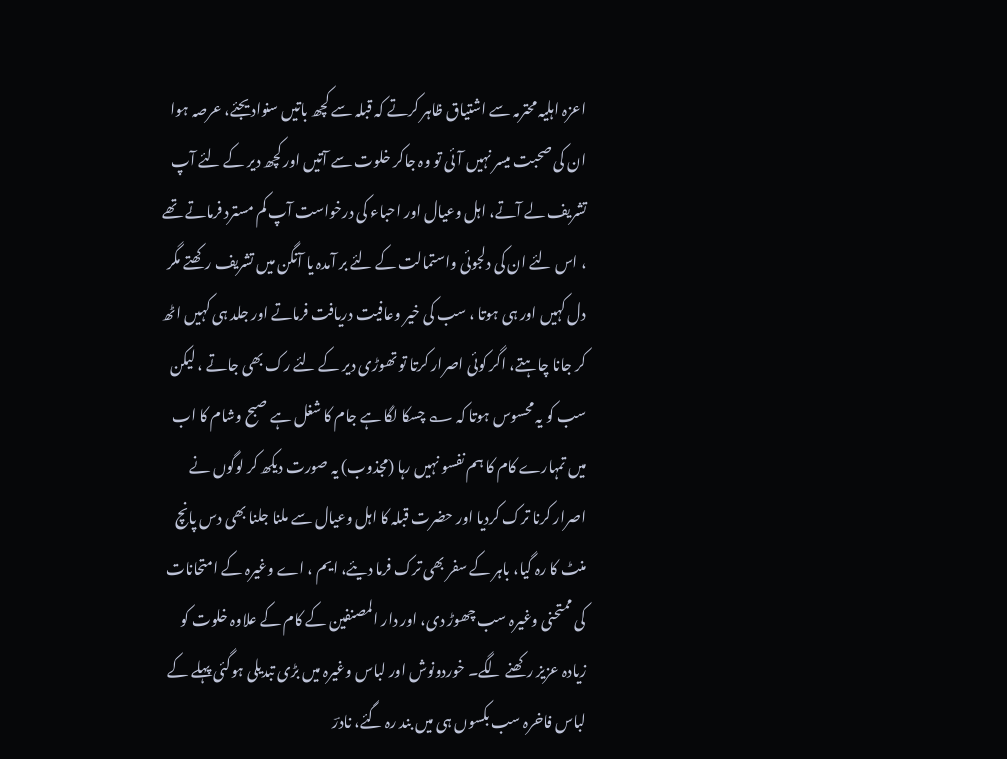اعزہ اہلیہ محترمہ سے اشتیاق ظاہر کرتے کہ قبلہ سے کچھ باتیں سنوادیجئے، عرصہ ہوا ان کی صحبت میسر نہیں آئی تو وہ جاکر خلوت سے آتیں اور کچھ دیر کے لئے آپ تشریف لے آتے، اہل وعیال اور احباء کی درخواست آپ کم مسترد فرماتے تھے ، اس لئے ان کی دلجوئی واستمالت کے لئے بر آمدہ یا آنگن میں تشریف رکھتے مگر دل کہیں اور ہی ہوتا ، سب کی خیر وعافیت دریافت فرماتے اور جلد ہی کہیں اٹھ کر جانا چاہتے، اگر کوئی اصرار کرتا تو تھوڑی دیر کے لئے رک بھی جاتے ، لیکن سب کو یہ محسوس ہوتا کہ ؎ چسکا لگا ہے جام کا شغل ہے صبح وشام کا اب میں تمہارے کام کا ہم نفسو نہیں رہا (مجذوب) یہ صورت دیکھ کر لوگوں نے اصرار کرنا ترک کردیا اور حضرت قبلہ کا اہل وعیال سے ملنا جلنا بھی دس پانچ منٹ کا رہ گیا، باہر کے سفر بھی ترک فرما دیئے، ایم ، اے وغیرہ کے امتحانات کی ممتحنی وغیرہ سب چھوڑ دی، اور دار المصنفین کے کام کے علاوہ خلوت کو زیادہ عزیز رکھنے لگے۔ خوردونوش اور لباس وغیرہ میں بڑی تبدیلی ہوگئی پہلے کے لباس فاخرہ سب بکسوں ہی میں بند رہ گئے، نادرؔ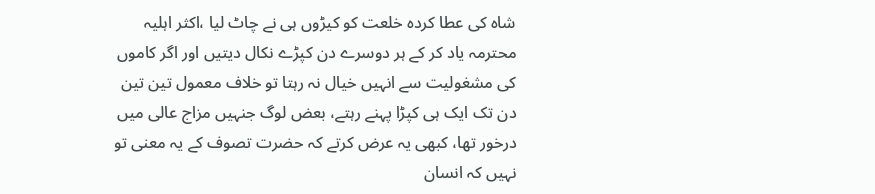شاہ کی عطا کردہ خلعت کو کیڑوں ہی نے چاٹ لیا ،اکثر اہلیہ محترمہ یاد کر کے ہر دوسرے دن کپڑے نکال دیتیں اور اگر کاموں کی مشغولیت سے انہیں خیال نہ رہتا تو خلاف معمول تین تین دن تک ایک ہی کپڑا پہنے رہتے، بعض لوگ جنہیں مزاج عالی میں درخور تھا، کبھی یہ عرض کرتے کہ حضرت تصوف کے یہ معنی تو نہیں کہ انسان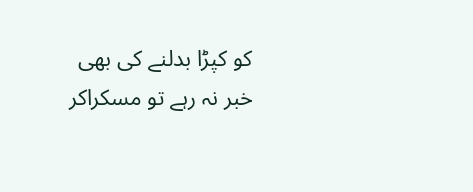کو کپڑا بدلنے کی بھی خبر نہ رہے تو مسکراکر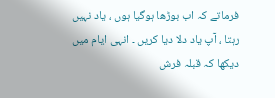فرماتے کہ اب بوڑھا ہوگیا ہوں ، یاد نہیں رہتا ، آپ یاد دلا دیا کریں ۔ انہی ایام میں دیکھا کہ قبلہ فرش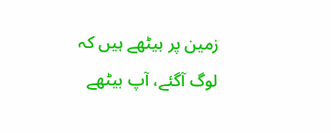زمین پر بیٹھے ہیں کہ لوگ آگئے، آپ بیٹھے